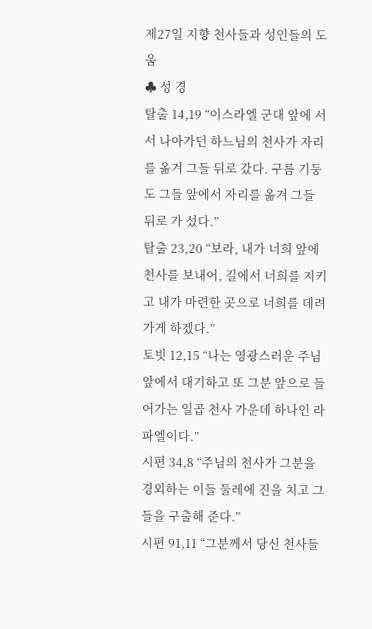제27일 지향 천사들과 성인들의 도움
♣ 성 경
탈출 14,19 “이스라엘 군대 앞에 서서 나아가던 하느님의 천사가 자리를 옮겨 그들 뒤로 갔다. 구름 기둥도 그들 앞에서 자리를 옮겨 그들 뒤로 가 섰다.”
탈출 23,20 “보라, 내가 너희 앞에 천사를 보내어, 길에서 너희를 지키고 내가 마련한 곳으로 너희를 데려가게 하겠다.”
토빗 12,15 “나는 영광스러운 주님 앞에서 대기하고 또 그분 앞으로 들어가는 일곱 천사 가운데 하나인 라파엘이다.”
시편 34,8 “주님의 천사가 그분을 경외하는 이들 둘레에 진을 치고 그들을 구출해 준다.”
시편 91,11 “그분께서 당신 천사들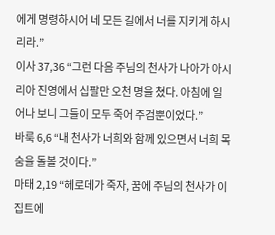에게 명령하시어 네 모든 길에서 너를 지키게 하시리라.”
이사 37,36 “그런 다음 주님의 천사가 나아가 아시리아 진영에서 십팔만 오천 명을 쳤다. 아침에 일어나 보니 그들이 모두 죽어 주검뿐이었다.”
바룩 6,6 “내 천사가 너희와 함께 있으면서 너희 목숨을 돌볼 것이다.”
마태 2,19 “헤로데가 죽자, 꿈에 주님의 천사가 이집트에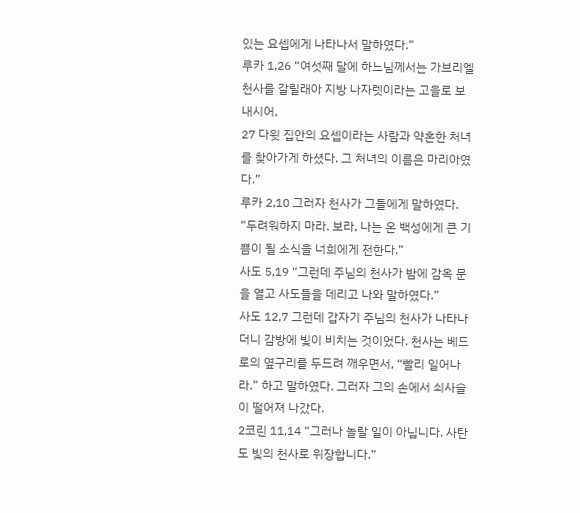있는 요셉에게 나타나서 말하였다.”
루카 1,26 “여섯째 달에 하느님께서는 가브리엘 천사를 갈릴래아 지방 나자렛이라는 고을로 보내시어,
27 다윗 집안의 요셉이라는 사람과 약혼한 처녀를 찾아가게 하셨다. 그 처녀의 이름은 마리아였다.”
루카 2,10 그러자 천사가 그들에게 말하였다. “두려워하지 마라. 보라, 나는 온 백성에게 큰 기쁨이 될 소식을 너희에게 전한다.”
사도 5,19 “그런데 주님의 천사가 밤에 감옥 문을 열고 사도들을 데리고 나와 말하였다.”
사도 12,7 그런데 갑자기 주님의 천사가 나타나더니 감방에 빛이 비치는 것이었다. 천사는 베드로의 옆구리를 두드려 깨우면서, “빨리 일어나라.” 하고 말하였다. 그러자 그의 손에서 쇠사슬이 떨어져 나갔다.
2코린 11,14 “그러나 놀랄 일이 아닙니다. 사탄도 빛의 천사로 위장합니다.”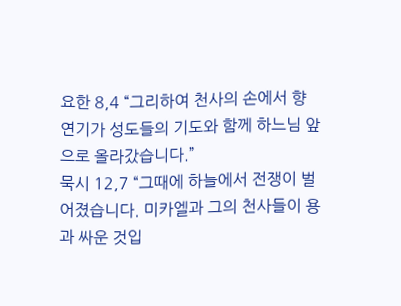요한 8,4 “그리하여 천사의 손에서 향 연기가 성도들의 기도와 함께 하느님 앞으로 올라갔습니다.”
묵시 12,7 “그때에 하늘에서 전쟁이 벌어졌습니다. 미카엘과 그의 천사들이 용과 싸운 것입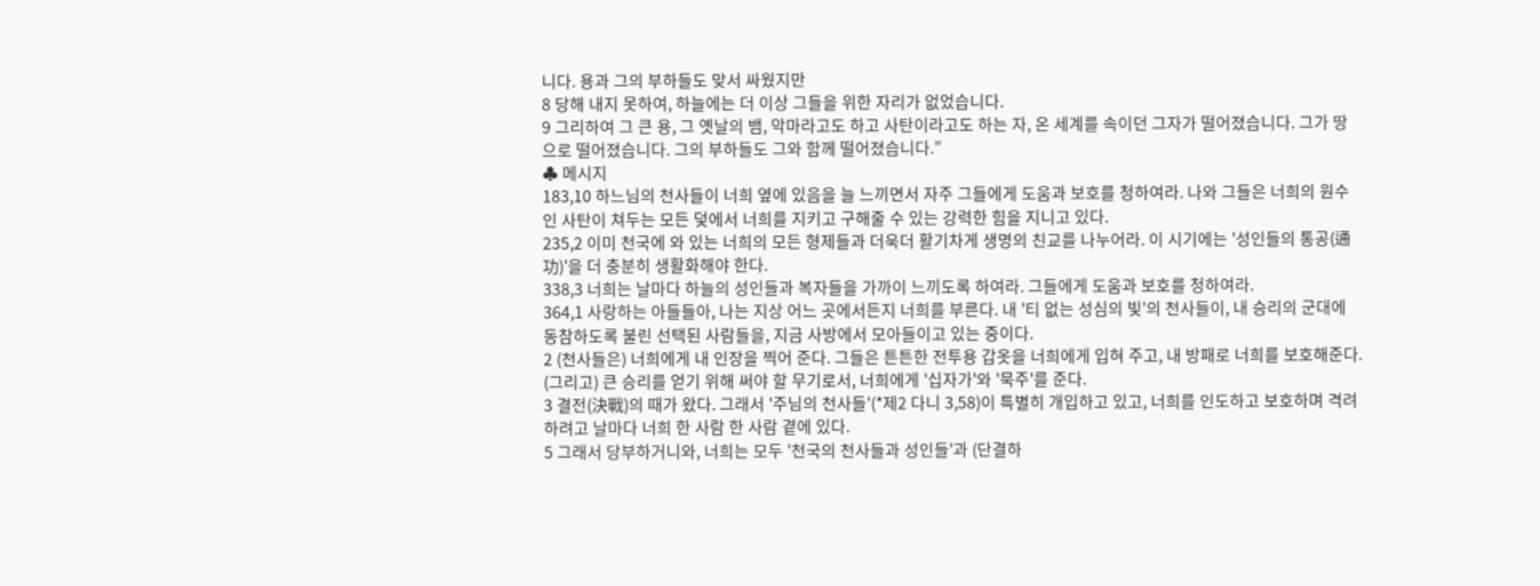니다. 용과 그의 부하들도 맞서 싸웠지만
8 당해 내지 못하여, 하늘에는 더 이상 그들을 위한 자리가 없었습니다.
9 그리하여 그 큰 용, 그 옛날의 뱀, 악마라고도 하고 사탄이라고도 하는 자, 온 세계를 속이던 그자가 떨어졌습니다. 그가 땅으로 떨어졌습니다. 그의 부하들도 그와 함께 떨어졌습니다.”
♣ 메시지
183,10 하느님의 천사들이 너희 옆에 있음을 늘 느끼면서 자주 그들에게 도움과 보호를 청하여라. 나와 그들은 너희의 원수인 사탄이 쳐두는 모든 덫에서 너희를 지키고 구해줄 수 있는 강력한 힘을 지니고 있다.
235,2 이미 천국에 와 있는 너희의 모든 형제들과 더욱더 활기차게 생명의 친교를 나누어라. 이 시기에는 '성인들의 통공(通功)'을 더 충분히 생활화해야 한다.
338,3 너희는 날마다 하늘의 성인들과 복자들을 가까이 느끼도록 하여라. 그들에게 도움과 보호를 청하여라.
364,1 사랑하는 아들들아, 나는 지상 어느 곳에서든지 너희를 부른다. 내 '티 없는 성심의 빛'의 천사들이, 내 승리의 군대에 동참하도록 불린 선택된 사람들을, 지금 사방에서 모아들이고 있는 중이다.
2 (천사들은) 너희에게 내 인장을 찍어 준다. 그들은 튼튼한 전투용 갑옷을 너희에게 입혀 주고, 내 방패로 너희를 보호해준다. (그리고) 큰 승리를 얻기 위해 써야 할 무기로서, 너희에게 '십자가'와 '묵주'를 준다.
3 결전(決戰)의 때가 왔다. 그래서 '주님의 천사들'(*제2 다니 3,58)이 특별히 개입하고 있고, 너희를 인도하고 보호하며 격려하려고 날마다 너희 한 사람 한 사람 곁에 있다.
5 그래서 당부하거니와, 너희는 모두 '천국의 천사들과 성인들'과 (단결하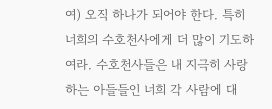여) 오직 하나가 되어야 한다. 특히 너희의 수호천사에게 더 많이 기도하여라. 수호천사들은 내 지극히 사랑하는 아들들인 너희 각 사람에 대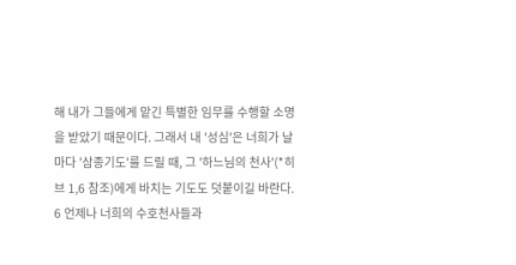해 내가 그들에게 맡긴 특별한 임무를 수행할 소명을 받았기 때문이다. 그래서 내 '성심'은 너희가 날마다 '삼종기도'를 드릴 때, 그 '하느님의 천사'(*히브 1,6 참조)에게 바치는 기도도 덧붙이길 바란다.
6 언제나 너희의 수호천사들과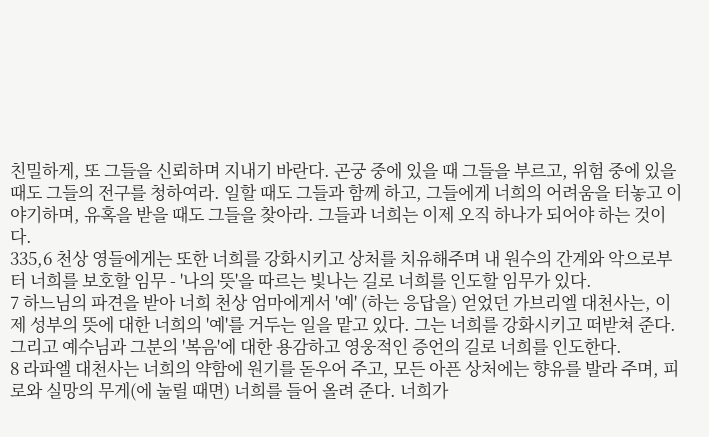친밀하게, 또 그들을 신뢰하며 지내기 바란다. 곤궁 중에 있을 때 그들을 부르고, 위험 중에 있을 때도 그들의 전구를 청하여라. 일할 때도 그들과 함께 하고, 그들에게 너희의 어려움을 터놓고 이야기하며, 유혹을 받을 때도 그들을 찾아라. 그들과 너희는 이제 오직 하나가 되어야 하는 것이다.
335,6 천상 영들에게는 또한 너희를 강화시키고 상처를 치유해주며 내 원수의 간계와 악으로부터 너희를 보호할 임무 - '나의 뜻'을 따르는 빛나는 길로 너희를 인도할 임무가 있다.
7 하느님의 파견을 받아 너희 천상 엄마에게서 '예' (하는 응답을) 얻었던 가브리엘 대천사는, 이제 성부의 뜻에 대한 너희의 '예'를 거두는 일을 맡고 있다. 그는 너희를 강화시키고 떠받쳐 준다. 그리고 예수님과 그분의 '복음'에 대한 용감하고 영웅적인 증언의 길로 너희를 인도한다.
8 라파엘 대천사는 너희의 약함에 원기를 돋우어 주고, 모든 아픈 상처에는 향유를 발라 주며, 피로와 실망의 무게(에 눌릴 때면) 너희를 들어 올려 준다. 너희가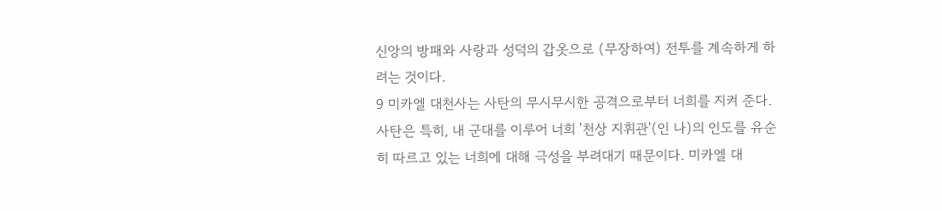신앙의 방패와 사랑과 성덕의 갑옷으로 (무장하여) 전투를 계속하게 하려는 것이다.
9 미카엘 대천사는 사탄의 무시무시한 공격으로부터 너희를 지켜 준다. 사탄은 특히, 내 군대를 이루어 너희 '천상 지휘관'(인 나)의 인도를 유순히 따르고 있는 너희에 대해 극성을 부려대기 때문이다. 미카엘 대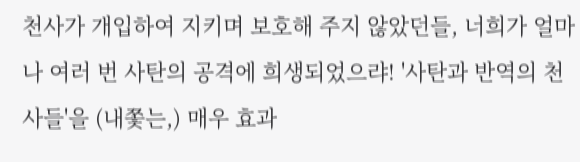천사가 개입하여 지키며 보호해 주지 않았던들, 너희가 얼마나 여러 번 사탄의 공격에 희생되었으랴! '사탄과 반역의 천사들'을 (내쫓는,) 매우 효과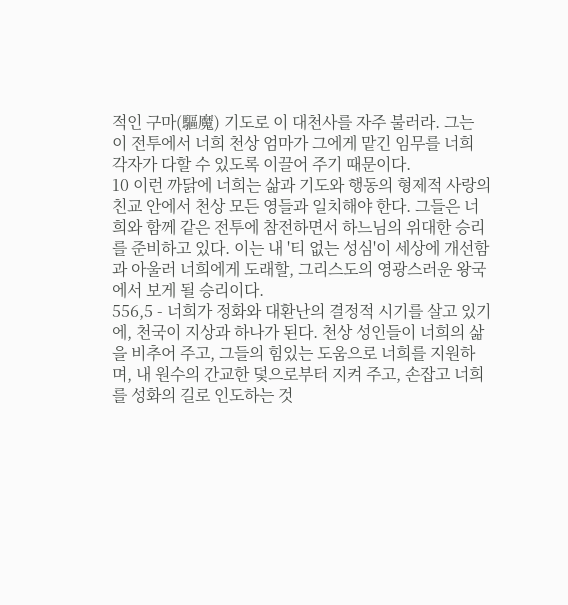적인 구마(驅魔) 기도로 이 대천사를 자주 불러라. 그는 이 전투에서 너희 천상 엄마가 그에게 맡긴 임무를 너희 각자가 다할 수 있도록 이끌어 주기 때문이다.
10 이런 까닭에 너희는 삶과 기도와 행동의 형제적 사랑의 친교 안에서 천상 모든 영들과 일치해야 한다. 그들은 너희와 함께 같은 전투에 참전하면서 하느님의 위대한 승리를 준비하고 있다. 이는 내 '티 없는 성심'이 세상에 개선함과 아울러 너희에게 도래할, 그리스도의 영광스러운 왕국에서 보게 될 승리이다.
556,5 - 너희가 정화와 대환난의 결정적 시기를 살고 있기에, 천국이 지상과 하나가 된다. 천상 성인들이 너희의 삶을 비추어 주고, 그들의 힘있는 도움으로 너희를 지원하며, 내 원수의 간교한 덫으로부터 지켜 주고, 손잡고 너희를 성화의 길로 인도하는 것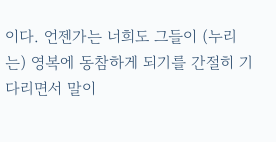이다. 언젠가는 너희도 그들이 (누리는) 영복에 동참하게 되기를 간절히 기다리면서 말이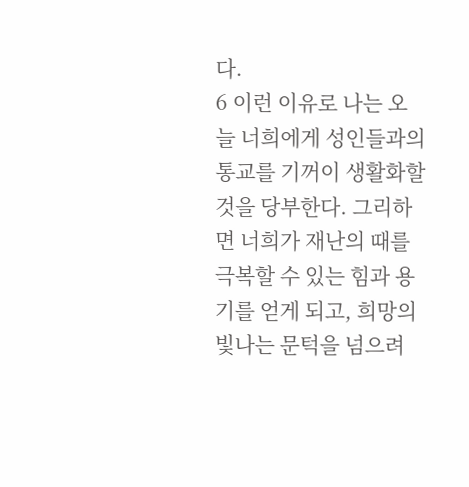다.
6 이런 이유로 나는 오늘 너희에게 성인들과의 통교를 기꺼이 생활화할 것을 당부한다. 그리하면 너희가 재난의 때를 극복할 수 있는 힘과 용기를 얻게 되고, 희망의 빛나는 문턱을 넘으려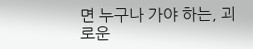면 누구나 가야 하는, 괴로운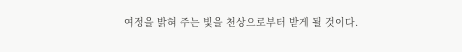여정을 밝혀 주는 빛을 천상으로부터 받게 될 것이다.